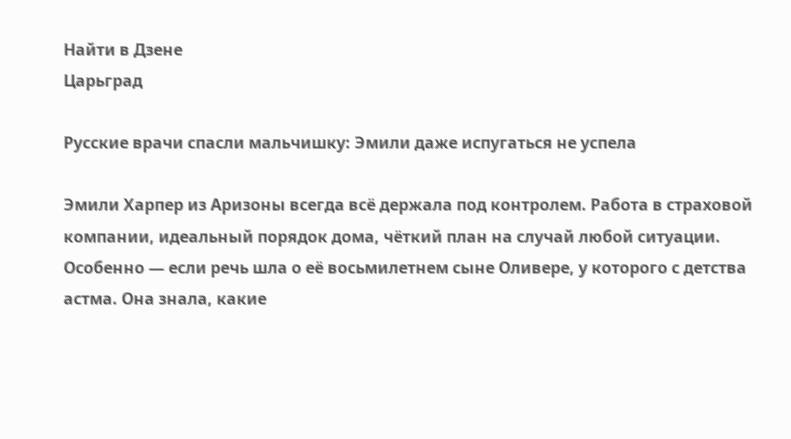Найти в Дзене
Царьград

Русские врачи спасли мальчишку: Эмили даже испугаться не успела

Эмили Харпер из Аризоны всегда всё держала под контролем. Работа в страховой компании, идеальный порядок дома, чёткий план на случай любой ситуации. Особенно — если речь шла о её восьмилетнем сыне Оливере, у которого с детства астма. Она знала, какие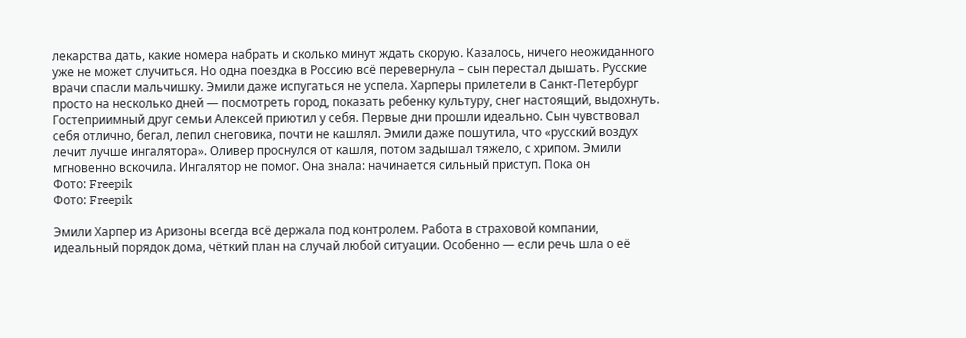лекарства дать, какие номера набрать и сколько минут ждать скорую. Казалось, ничего неожиданного уже не может случиться. Но одна поездка в Россию всё перевернула – сын перестал дышать. Русские врачи спасли мальчишку. Эмили даже испугаться не успела. Харперы прилетели в Санкт-Петербург просто на несколько дней — посмотреть город, показать ребенку культуру, снег настоящий, выдохнуть. Гостеприимный друг семьи Алексей приютил у себя. Первые дни прошли идеально. Сын чувствовал себя отлично, бегал, лепил снеговика, почти не кашлял. Эмили даже пошутила, что «русский воздух лечит лучше ингалятора». Оливер проснулся от кашля, потом задышал тяжело, с хрипом. Эмили мгновенно вскочила. Ингалятор не помог. Она знала: начинается сильный приступ. Пока он
Фото: Freepik
Фото: Freepik

Эмили Харпер из Аризоны всегда всё держала под контролем. Работа в страховой компании, идеальный порядок дома, чёткий план на случай любой ситуации. Особенно — если речь шла о её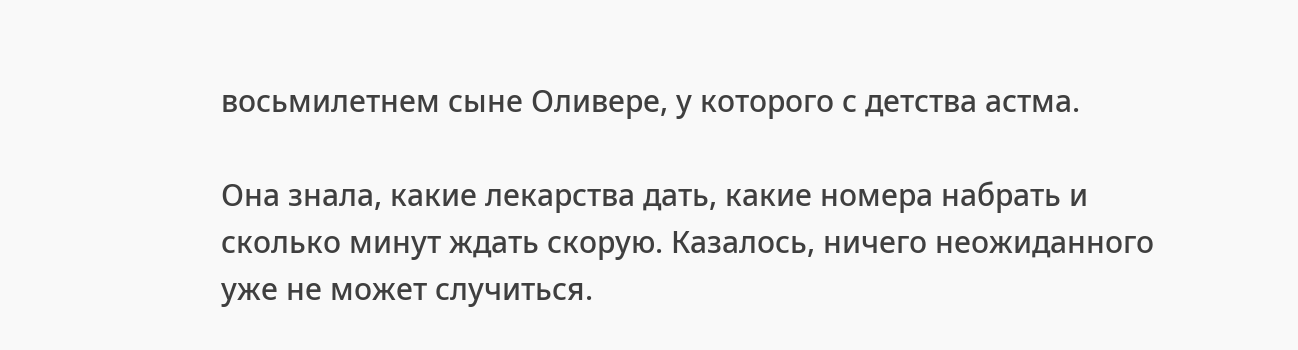восьмилетнем сыне Оливере, у которого с детства астма.

Она знала, какие лекарства дать, какие номера набрать и сколько минут ждать скорую. Казалось, ничего неожиданного уже не может случиться.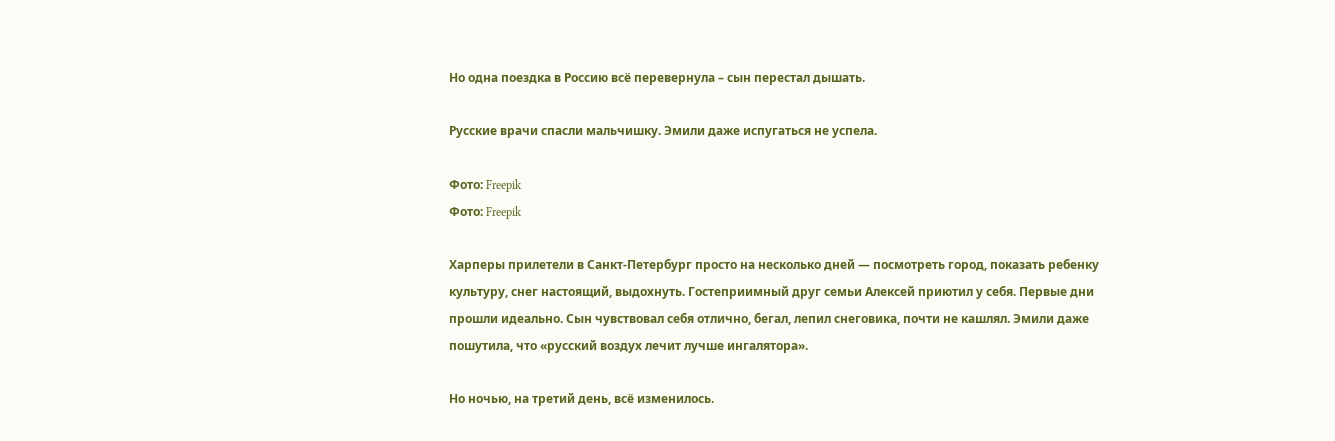Но одна поездка в Россию всё перевернула – сын перестал дышать.

Русские врачи спасли мальчишку. Эмили даже испугаться не успела.

Фото: Freepik
Фото: Freepik

Харперы прилетели в Санкт-Петербург просто на несколько дней — посмотреть город, показать ребенку культуру, снег настоящий, выдохнуть. Гостеприимный друг семьи Алексей приютил у себя. Первые дни прошли идеально. Сын чувствовал себя отлично, бегал, лепил снеговика, почти не кашлял. Эмили даже пошутила, что «русский воздух лечит лучше ингалятора».

Но ночью, на третий день, всё изменилось.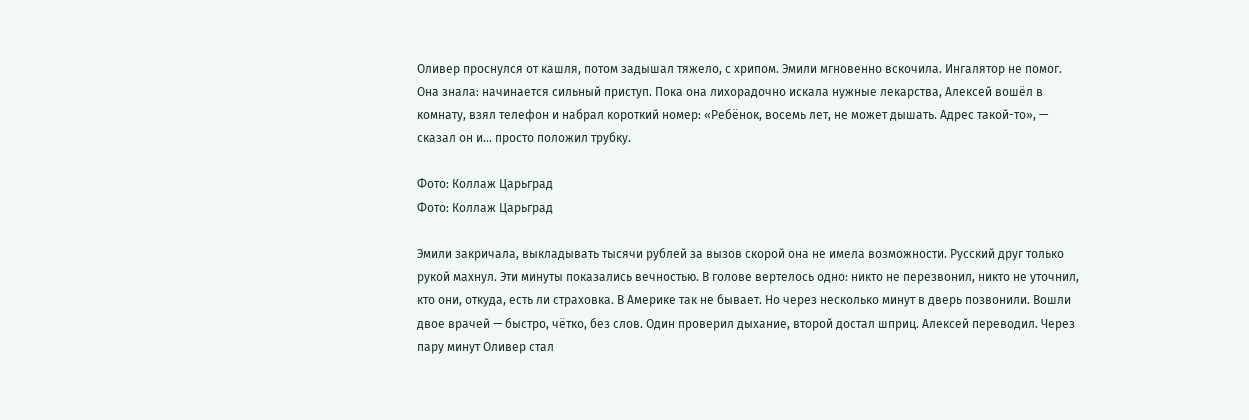Оливер проснулся от кашля, потом задышал тяжело, с хрипом. Эмили мгновенно вскочила. Ингалятор не помог. Она знала: начинается сильный приступ. Пока она лихорадочно искала нужные лекарства, Алексей вошёл в комнату, взял телефон и набрал короткий номер: «Ребёнок, восемь лет, не может дышать. Адрес такой-то», — сказал он и… просто положил трубку.

Фото: Коллаж Царьград
Фото: Коллаж Царьград

Эмили закричала, выкладывать тысячи рублей за вызов скорой она не имела возможности. Русский друг только рукой махнул. Эти минуты показались вечностью. В голове вертелось одно: никто не перезвонил, никто не уточнил, кто они, откуда, есть ли страховка. В Америке так не бывает. Но через несколько минут в дверь позвонили. Вошли двое врачей — быстро, чётко, без слов. Один проверил дыхание, второй достал шприц. Алексей переводил. Через пару минут Оливер стал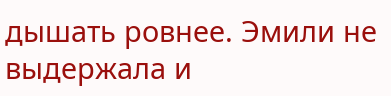дышать ровнее. Эмили не выдержала и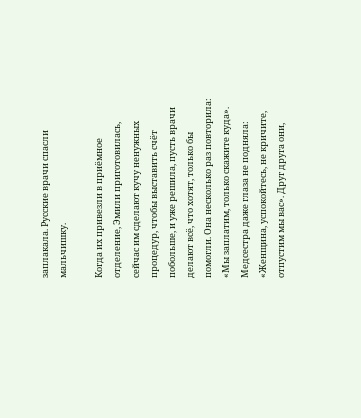заплакала. Русские врачи спасли мальчишку.

Когда их привезли в приёмное отделение, Эмили приготовилась, сейчас им сделают кучу ненужных процедур, чтобы выставить счёт побольше, и уже решила, пусть врачи делают всё, что хотят, только бы помогли. Она несколько раз повторила: «Мы заплатим, только скажите куда». Медсестра даже глаза не подняла: «Женщина, успокойтесь, не кричите, отпустим мы вас». Друг друга они,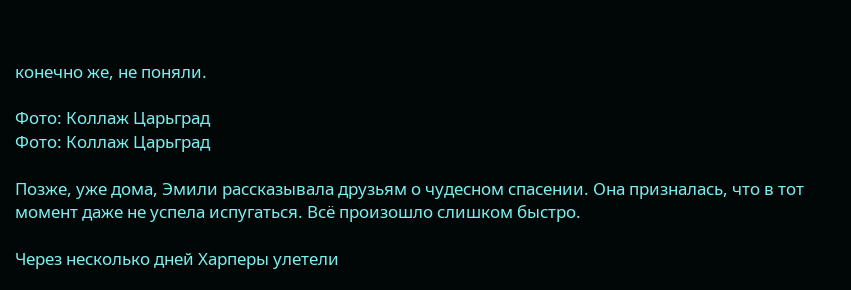конечно же, не поняли.

Фото: Коллаж Царьград
Фото: Коллаж Царьград

Позже, уже дома, Эмили рассказывала друзьям о чудесном спасении. Она призналась, что в тот момент даже не успела испугаться. Всё произошло слишком быстро.

Через несколько дней Харперы улетели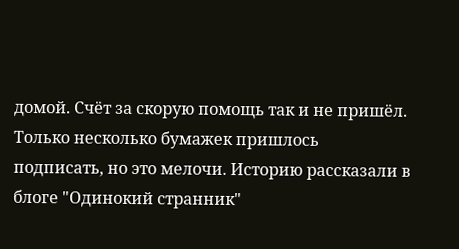домой. Счёт за скорую помощь так и не пришёл. Только несколько бумажек пришлось подписать, но это мелочи. Историю рассказали в блоге "Одинокий странник"